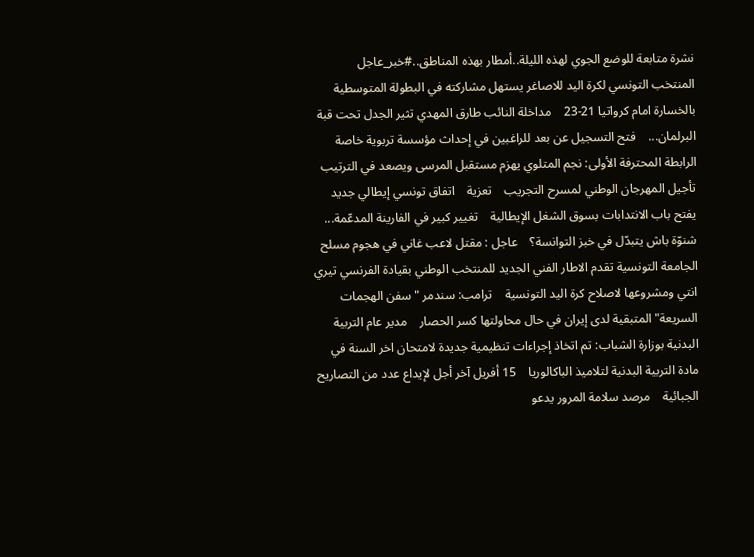نشرة متابعة للوضع الجوي لهذه الليلة..أمطار بهذه المناطق..#خبر_عاجل    المنتخب التونسي لكرة اليد للاصاغر يستهل مشاركته في البطولة المتوسطية بالخسارة امام كرواتيا 21-23    مداخلة النائب طارق المهدي تثير الجدل تحت قبة البرلمان...    فتح التسجيل عن بعد للراغبين في إحداث مؤسسة تربوية خاصة    الرابطة المحترفة الأولى: نجم المتلوي يهزم مستقبل المرسى ويصعد في الترتيب    تأجيل المهرجان الوطني لمسرح التجريب    تعزية    اتفاق تونسي إيطالي جديد يفتح باب الانتدابات بسوق الشغل الإيطالية    تغيير كبير في الفارينة المدعّمة... شنوّة باش يتبدّل في خبز التوانسة؟    عاجل : مقتل لاعب غاني في هجوم مسلح    الجامعة التونسية تقدم الاطار الفني الجديد للمنتخب الوطني بقيادة الفرنسي تيري انتي ومشروعها لاصلاح كرة اليد التونسية    ترامب: سندمر "سفن الهجمات السريعة" المتبقية لدى إيران في حال محاولتها كسر الحصار    مدير عام التربية البدنية بوزارة الشباب: تم اتخاذ إجراءات تنظيمية جديدة لامتحان اخر السنة في مادة التربية البدنية لتلاميذ الباكالوريا    15 أفريل آخر أجل لإيداع عدد من التصاريح الجبائية    مرصد سلامة المرور يدعو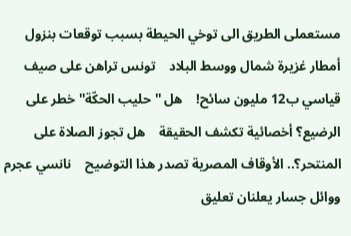مستعملى الطريق الى توخي الحيطة بسبب توقعات بنزول أمطار غزيرة شمال ووسط البلاد    تونس تراهن على صيف قياسي ب12 مليون سائح!    هل ''حليب الحكّة'' خطر على الرضيع؟ أخصائية تكشف الحقيقة    هل تجوز الصلاة على المنتحر؟.. الأوقاف المصرية تصدر هذا التوضيح    نانسي عجرم ووائل جسار يعلنان تعليق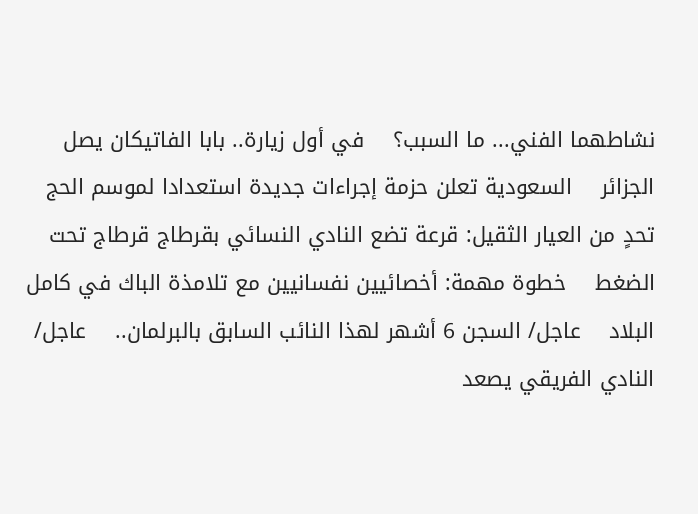نشاطهما الفني... ما السبب؟    في أول زيارة.. بابا الفاتيكان يصل الجزائر    السعودية تعلن حزمة إجراءات جديدة استعدادا لموسم الحج    تحدٍ من العيار الثقيل: قرعة تضع النادي النسائي بقرطاج قرطاج تحت الضغط    خطوة مهمة: أخصائيين نفسانيين مع تلامذة الباك في كامل البلاد    عاجل/ السجن 6 أشهر لهذا النائب السابق بالبرلمان..    عاجل/ النادي الفريقي يصعد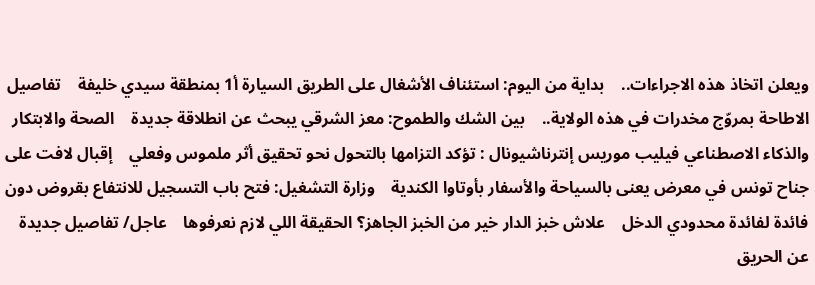ويعلن اتخاذ هذه الاجراءات..    بداية من اليوم: استئناف الأشغال على الطريق السيارة أ1 بمنطقة سيدي خليفة    تفاصيل الاطاحة بمروّج مخدرات في هذه الولاية..    بين الشك والطموح: معز الشرقي يبحث عن انطلاقة جديدة    الصحة والابتكار والذكاء الاصطناعي فيليب موريس إنترناشيونال : تؤكد التزامها بالتحول نحو تحقيق أثر ملموس وفعلي    إقبال لافت على جناح تونس في معرض يعنى بالسياحة والأسفار بأوتاوا الكندية    وزارة التشغيل: فتح باب التسجيل للانتفاع بقروض دون فائدة لفائدة محدودي الدخل    علاش خبز الدار خير من الخبز الجاهز؟ الحقيقة اللي لازم نعرفوها    عاجل/ تفاصيل جديدة عن الحريق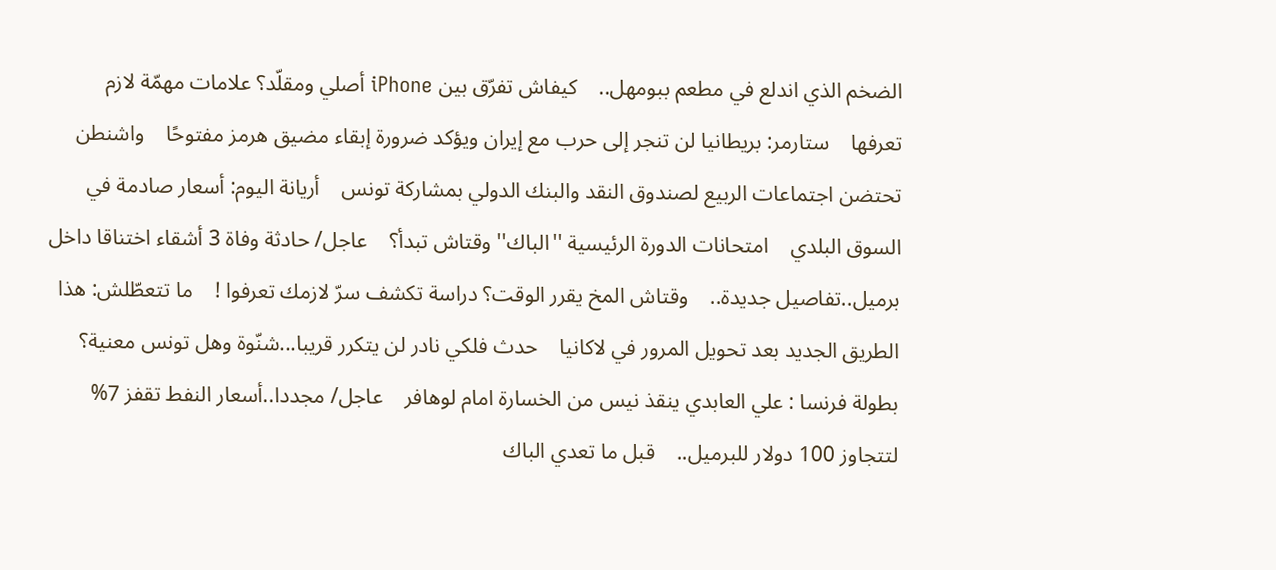الضخم الذي اندلع في مطعم ببومهل..    كيفاش تفرّق بين iPhone أصلي ومقلّد؟ علامات مهمّة لازم تعرفها    ستارمر: بريطانيا لن تنجر إلى حرب مع إيران ويؤكد ضرورة إبقاء مضيق هرمز مفتوحًا    واشنطن تحتضن اجتماعات الربيع لصندوق النقد والبنك الدولي بمشاركة تونس    أريانة اليوم: أسعار صادمة في السوق البلدي    امتحانات الدورة الرئيسية ''الباك'' وقتاش تبدأ؟    عاجل/ حادثة وفاة 3 أشقاء اختناقا داخل برميل..تفاصيل جديدة..    وقتاش المخ يقرر الوقت؟ دراسة تكشف سرّ لازمك تعرفوا !    ما تتعطّلش: هذا الطريق الجديد بعد تحويل المرور في لاكانيا    حدث فلكي نادر لن يتكرر قريبا...شنّوة وهل تونس معنية؟    بطولة فرنسا : علي العابدي ينقذ نيس من الخسارة امام لوهافر    عاجل/ مجددا..أسعار النفط تقفز 7% لتتجاوز 100 دولار للبرميل..    قبل ما تعدي الباك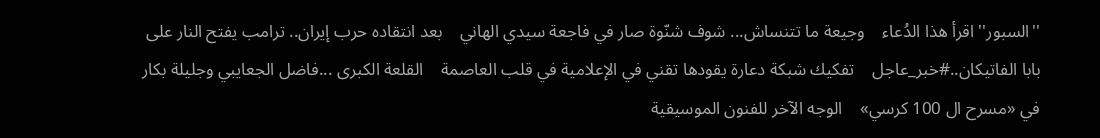''السبور'' اقرأ هذا الدُعاء    وجيعة ما تتنساش... شوف شنّوة صار في فاجعة سيدي الهاني    بعد انتقاده حرب إيران.. ترامب يفتح النار على بابا الفاتيكان..#خبر_عاجل    تفكيك شبكة دعارة يقودها تقني في الإعلامية في قلب العاصمة    القلعة الكبرى ...فاضل الجعايبي وجليلة بكار في «مسرح ال 100 كرسي»    الوجه الآخر للفنون الموسيقية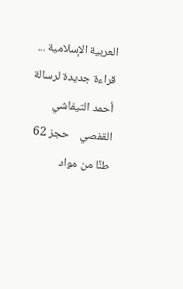العربية الإسلامية ... قراءة جديدة لرسالة أحمد التيفاشي القفصي    حجز 62 طنًا من مواد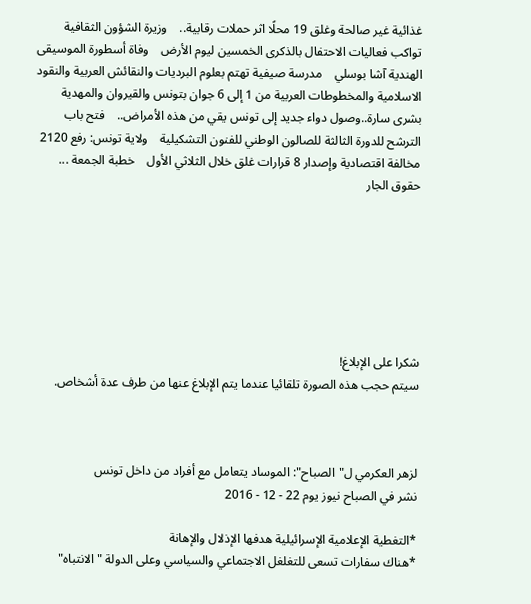غذائية غير صالحة وغلق 19 محلًا اثر حملات رقابية..    وزيرة الشؤون الثقافية تواكب فعاليات الاحتفال بالذكرى الخمسين ليوم الأرض    وفاة أسطورة الموسيقى الهندية آشا بوسلي    مدرسة صيفية تهتم بعلوم البرديات والنقائش العربية والنقود الاسلامية والمخطوطات العربية من 1 إلى 6 جوان بتونس والقيروان والمهدية    بشرى سارة..وصول دواء جديد إلى تونس يقي من هذه الأمراض..    فتح باب الترشح للدورة الثالثة للصالون الوطني للفنون التشكيلية    ولاية تونس: رفع 2120 مخالفة اقتصادية وإصدار 8 قرارات غلق خلال الثلاثي الأول    خطبة الجمعة ... حقوق الجار







شكرا على الإبلاغ!
سيتم حجب هذه الصورة تلقائيا عندما يتم الإبلاغ عنها من طرف عدة أشخاص.



لزهر العكرمي ل"الصباح": الموساد يتعامل مع أفراد من داخل تونس
نشر في الصباح نيوز يوم 22 - 12 - 2016

*التغطية الإعلامية الإسرائيلية هدفها الإذلال والإهانة
*هناك سفارات تسعى للتغلغل الاجتماعي والسياسي وعلى الدولة "الانتباه"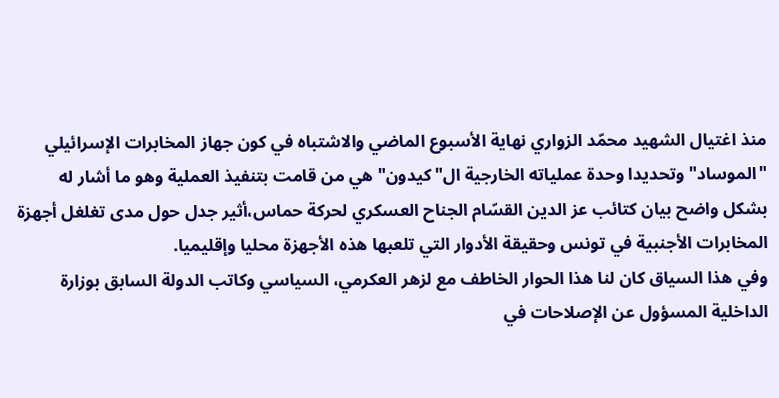منذ اغتيال الشهيد محمّد الزواري نهاية الأسبوع الماضي والاشتباه في كون جهاز المخابرات الإسرائيلي "الموساد" وتحديدا وحدة عملياته الخارجية ال"كيدون" هي من قامت بتنفيذ العملية وهو ما أشار له بشكل واضح بيان كتائب عز الدين القسّام الجناح العسكري لحركة حماس،أثير جدل حول مدى تغلغل أجهزة المخابرات الأجنبية في تونس وحقيقة الأدوار التي تلعبها هذه الأجهزة محليا وإقليميا.
وفي هذا السياق كان لنا هذا الحوار الخاطف مع لزهر العكرمي، السياسي وكاتب الدولة السابق بوزارة الداخلية المسؤول عن الإصلاحات في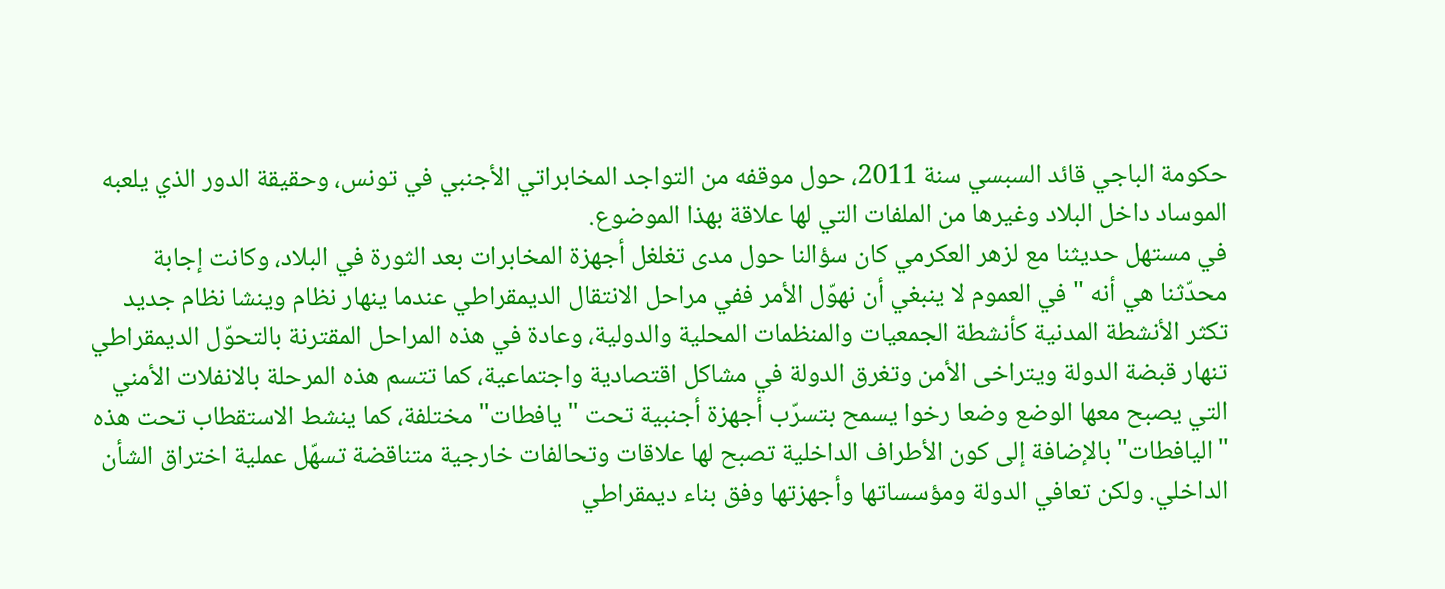حكومة الباجي قائد السبسي سنة 2011، حول موقفه من التواجد المخابراتي الأجنبي في تونس، وحقيقة الدور الذي يلعبه الموساد داخل البلاد وغيرها من الملفات التي لها علاقة بهذا الموضوع.
في مستهل حديثنا مع لزهر العكرمي كان سؤالنا حول مدى تغلغل أجهزة المخابرات بعد الثورة في البلاد، وكانت إجابة محدّثنا هي أنه " في العموم لا ينبغي أن نهوّل الأمر ففي مراحل الانتقال الديمقراطي عندما ينهار نظام وينشا نظام جديد تكثر الأنشطة المدنية كأنشطة الجمعيات والمنظمات المحلية والدولية، وعادة في هذه المراحل المقترنة بالتحوّل الديمقراطي تنهار قبضة الدولة ويتراخى الأمن وتغرق الدولة في مشاكل اقتصادية واجتماعية، كما تتسم هذه المرحلة بالانفلات الأمني التي يصبح معها الوضع وضعا رخوا يسمح بتسرّب أجهزة أجنبية تحت "يافطات" مختلفة، كما ينشط الاستقطاب تحت هذه "اليافطات" بالإضافة إلى كون الأطراف الداخلية تصبح لها علاقات وتحالفات خارجية متناقضة تسهّل عملية اختراق الشأن الداخلي. ولكن تعافي الدولة ومؤسساتها وأجهزتها وفق بناء ديمقراطي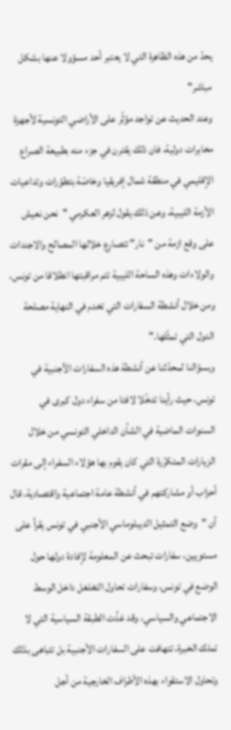يحدّ من هذه الظاهرة التي لا يعتبر أحد مسؤولا عنها بشكل مباشر"
وعند الحديث عن تواجد مؤثّر على الأراضي التونسية لأجهزة مخابرات دولية، فان ذلك يقترن في جزء منه بطبيعة الصراع الإقليمي في منطقة شمال إفريقيا وخاصّة بتطوّرات وتداعيات الأزمة الليبية، وعن ذلك يقول لزهر العكرمي "نحن نعيش على وقع ازمة من "نار" تتصارع خلالها المصالح والاجندات والولاءات وهذه الساحة الليبية تتم مراقبتها انطلاقا من تونس، ومن خلال أنشطة السفارات التي تخدم في النهاية مصلحة الدول التي تمثّلها."
وبسؤالنا لمحدّثنا عن أنشطة هذه السفارات الأجنبية في تونس، حيث رأينا تدخّلا لافتا من سفراء دول كبرى في السنوات الماضية في الشأن الداخلي التونسي من خلال الزيارات المتكرّرة التي كان يقوم بها هؤلاء السفراء إلى مقرات أحزاب أو مشاركتهم في أنشطة عامة اجتماعية واقتصادية، قال أن "وضع التمثيل الديبلوماسي الأجنبي في تونس يقرأ على مستويين، سفارات تبحث عن المعلومة لإفادة دولها حول الوضع في تونس، وسفارات تحاول التغلغل داخل الوسط الاجتماعي والسياسي، وقد غذّت الطبقة السياسية التي لا تملك الخبرة، تتهافت على السفارات الأجنبية بل تتباهى بذلك وتحاول الاستقواء بهذه الأطراف الخارجية من أجل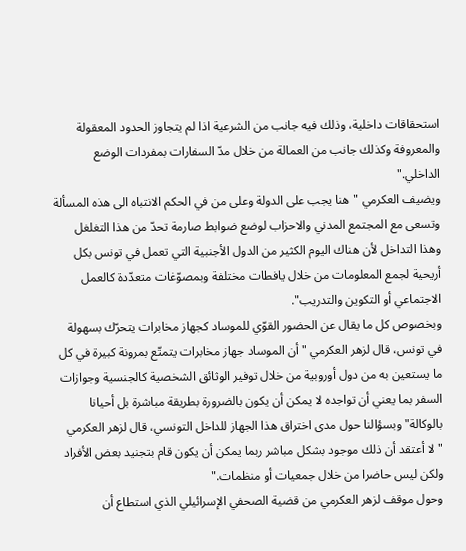استحقاقات داخلية، وذلك فيه جانب من الشرعية اذا لم يتجاوز الحدود المعقولة والمعروفة وكذلك جانب من العمالة من خلال مدّ السفارات بمفردات الوضع الداخلي."
ويضيف العكرمي "هنا يجب على الدولة وعلى من في الحكم الانتباه الى هذه المسألة وتسعى مع المجتمع المدني والاحزاب لوضع ضوابط صارمة تحدّ من هذا التغلغل وهذا التداخل لأن هناك اليوم الكثير من الدول الأجنبية التي تعمل في تونس بكل أريحية لجمع المعلومات من خلال يافطات مختلفة وبمصوّغات متعدّدة كالعمل الاجتماعي أو التكوين والتدريب".
وبخصوص كل ما يقال عن الحضور القوّي للموساد كجهاز مخابرات يتحرّك بسهولة في تونس، قال لزهر العكرمي "أن الموساد جهاز مخابرات يتمتّع بمرونة كبيرة في كل ما يستعين به من دول أوروبية من خلال توفير الوثائق الشخصية كالجنسية وجوازات السفر بما يعني أن تواجده لا يمكن أن يكون بالضرورة بطريقة مباشرة بل أحيانا بالوكالة" وبسؤالنا حول مدى اختراق هذا الجهاز للداخل التونسي، قال لزهر العكرمي "لا أعتقد أن ذلك موجود بشكل مباشر ربما يمكن أن يكون قام بتجنيد بعض الأفراد ولكن ليس حاضرا من خلال جمعيات أو منظمات."
وحول موقف لزهر العكرمي من قضية الصحفي الإسرائيلي الذي استطاع أن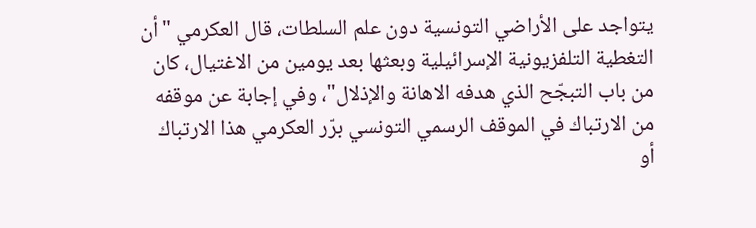يتواجد على الأراضي التونسية دون علم السلطات، قال العكرمي "أن التغطية التلفزيونية الإسرائيلية وبعثها بعد يومين من الاغتيال، كان من باب التبجّح الذي هدفه الاهانة والإذلال"، وفي إجابة عن موقفه من الارتباك في الموقف الرسمي التونسي برّر العكرمي هذا الارتباك أو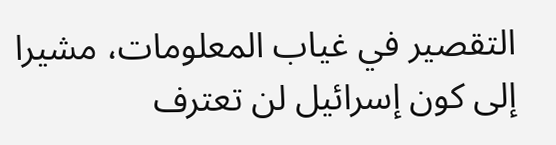التقصير في غياب المعلومات، مشيرا إلى كون إسرائيل لن تعترف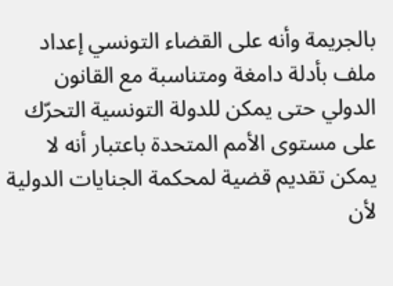بالجريمة وأنه على القضاء التونسي إعداد ملف بأدلة دامغة ومتناسبة مع القانون الدولي حتى يمكن للدولة التونسية التحرّك على مستوى الأمم المتحدة باعتبار أنه لا يمكن تقديم قضية لمحكمة الجنايات الدولية لأن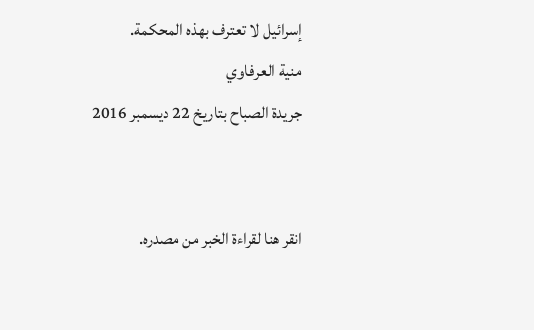إسرائيل لا تعترف بهذه المحكمة.
منية العرفاوي
جريدة الصباح بتاريخ 22 ديسمبر 2016


انقر هنا لقراءة الخبر من مصدره.